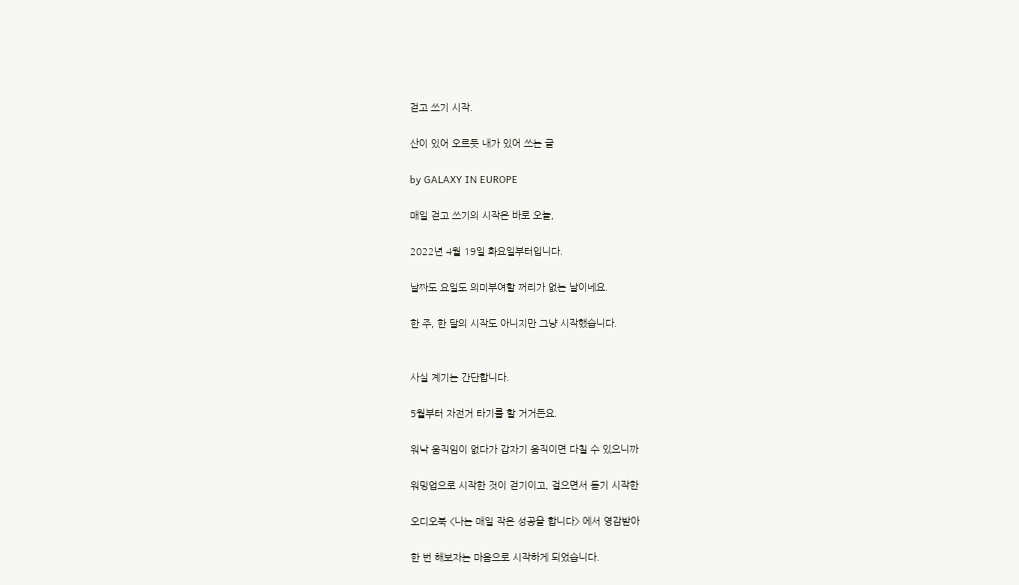걷고 쓰기 시작.

산이 있어 오르듯 내가 있어 쓰는 글

by GALAXY IN EUROPE

매일 걷고 쓰기의 시작은 바로 오늘,

2022년 4월 19일 화요일부터입니다.

날짜도 요일도 의미부여할 꺼리가 없는 날이네요.

한 주, 한 달의 시작도 아니지만 그냥 시작했습니다.


사실 계기는 간단합니다.

5월부터 자전거 타기를 할 거거든요.

워낙 움직임이 없다가 갑자기 움직이면 다칠 수 있으니까

워밍업으로 시작한 것이 걷기이고, 걸으면서 듣기 시작한

오디오북 <나는 매일 작은 성공을 합니다> 에서 영감받아

한 번 해보자는 마음으로 시작하게 되었습니다.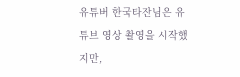유튜버 한국타잔님은 유튜브 영상 촬영을 시작했지만,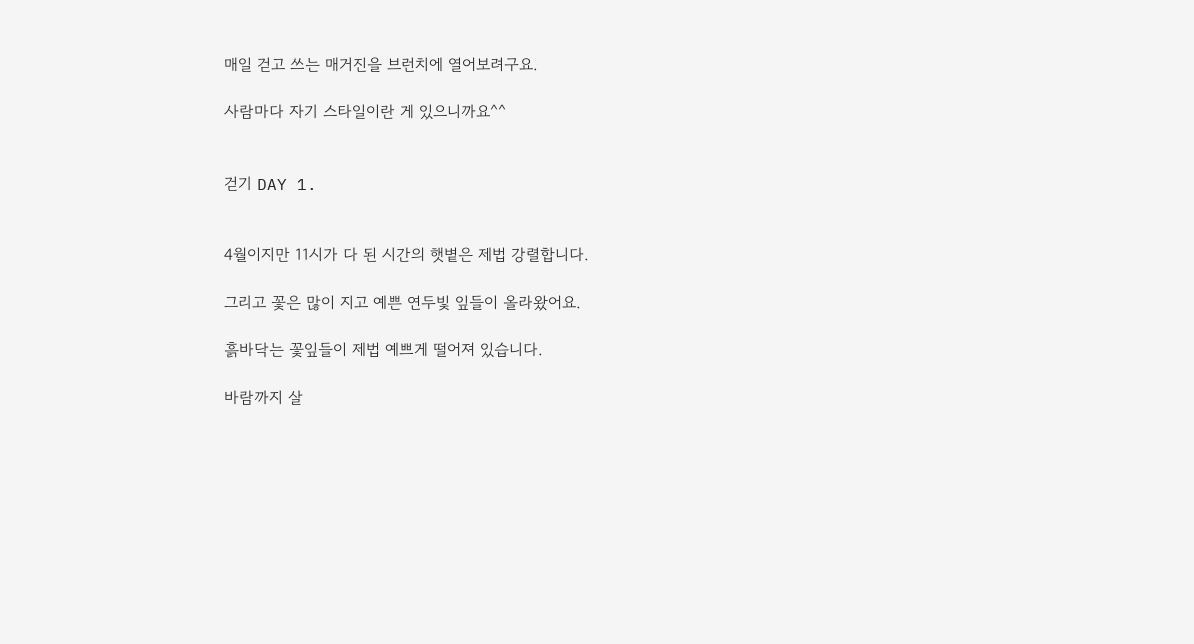매일 걷고 쓰는 매거진을 브런치에 열어보려구요.

사람마다 자기 스타일이란 게 있으니까요^^


걷기 DAY 1.


4월이지만 11시가 다 된 시간의 햇볕은 제법 강렬합니다.

그리고 꽃은 많이 지고 예쁜 연두빛 잎들이 올라왔어요.

흙바닥는 꽃잎들이 제법 예쁘게 떨어져 있습니다.

바람까지 살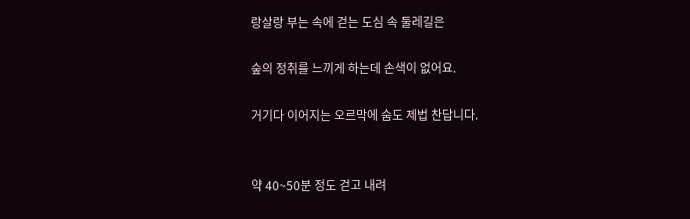랑살랑 부는 속에 걷는 도심 속 둘레길은

숲의 정취를 느끼게 하는데 손색이 없어요.

거기다 이어지는 오르막에 숨도 제법 찬답니다.


약 40~50분 정도 걷고 내려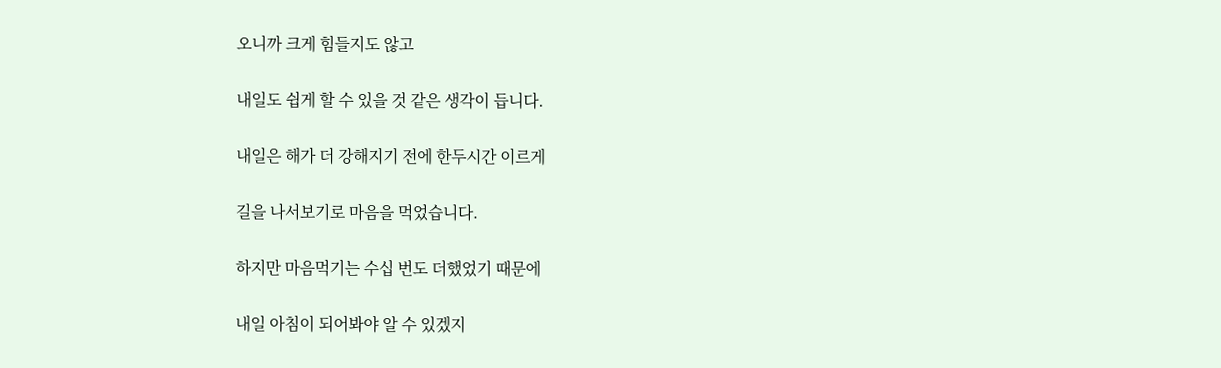오니까 크게 힘들지도 않고

내일도 쉽게 할 수 있을 것 같은 생각이 듭니다.

내일은 해가 더 강해지기 전에 한두시간 이르게

길을 나서보기로 마음을 먹었습니다.

하지만 마음먹기는 수십 번도 더했었기 때문에

내일 아침이 되어봐야 알 수 있겠지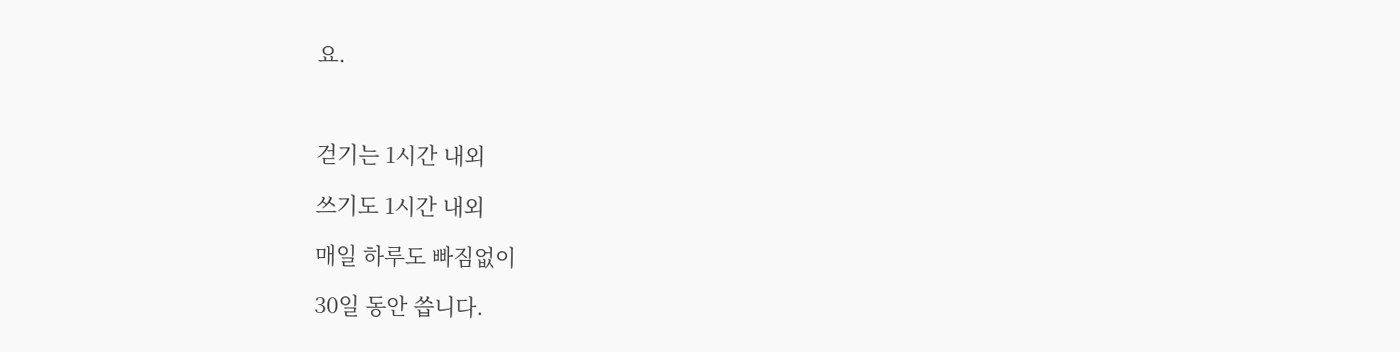요.



걷기는 1시간 내외

쓰기도 1시간 내외

매일 하루도 빠짐없이

30일 동안 씁니다.